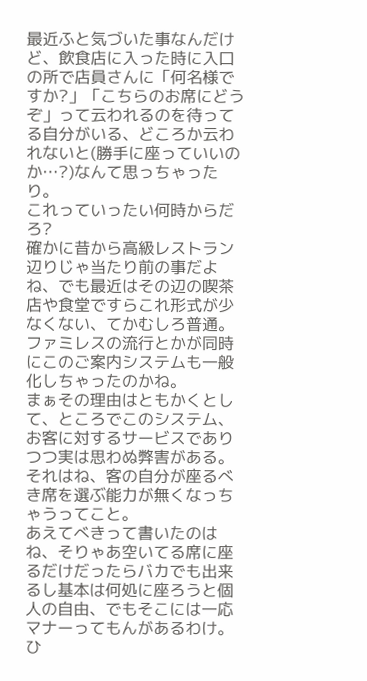最近ふと気づいた事なんだけど、飲食店に入った時に入口の所で店員さんに「何名様ですか?」「こちらのお席にどうぞ」って云われるのを待ってる自分がいる、どころか云われないと(勝手に座っていいのか…?)なんて思っちゃったり。
これっていったい何時からだろ?
確かに昔から高級レストラン辺りじゃ当たり前の事だよね、でも最近はその辺の喫茶店や食堂ですらこれ形式が少なくない、てかむしろ普通。
ファミレスの流行とかが同時にこのご案内システムも一般化しちゃったのかね。
まぁその理由はともかくとして、ところでこのシステム、お客に対するサービスでありつつ実は思わぬ弊害がある。
それはね、客の自分が座るべき席を選ぶ能力が無くなっちゃうってこと。
あえてべきって書いたのはね、そりゃあ空いてる席に座るだけだったらバカでも出来るし基本は何処に座ろうと個人の自由、でもそこには一応マナーってもんがあるわけ。
ひ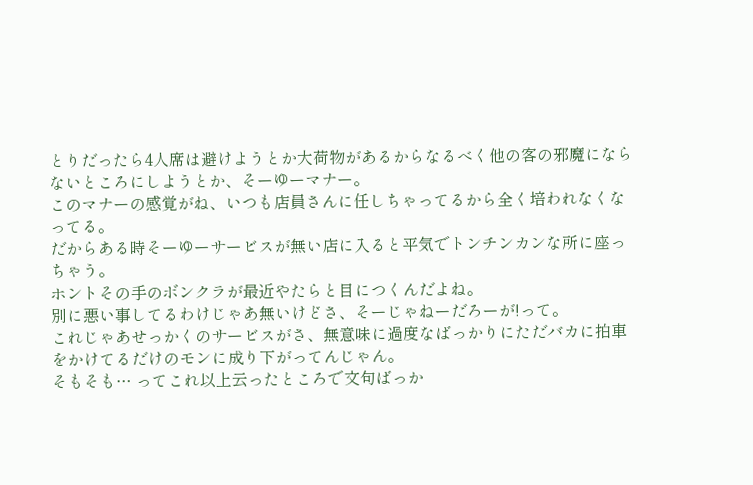とりだったら4人席は避けようとか大荷物があるからなるべく他の客の邪魔にならないところにしようとか、そーゆーマナー。
このマナーの感覚がね、いつも店員さんに任しちゃってるから全く培われなくなってる。
だからある時そーゆーサービスが無い店に入ると平気でトンチンカンな所に座っちゃう。
ホントその手のボンクラが最近やたらと目につくんだよね。
別に悪い事してるわけじゃあ無いけどさ、そーじゃねーだろーが!って。
これじゃあせっかくのサービスがさ、無意味に過度なばっかりにただバカに拍車をかけてるだけのモンに成り下がってんじゃん。
そもそも… ってこれ以上云ったところで文句ばっか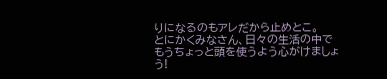りになるのもアレだから止めとこ。
とにかくみなさん、日々の生活の中でもうちょっと頭を使うよう心がけましょう!